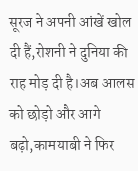सूरज ने अपनी आंखें खोल दी हैं,रोशनी ने दुनिया की राह मोड़ दी है।अब आलस को छोड़ो और आगे बढ़ो,कामयाबी ने फिर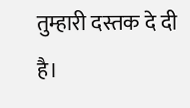तुम्हारी दस्तक दे दी है।